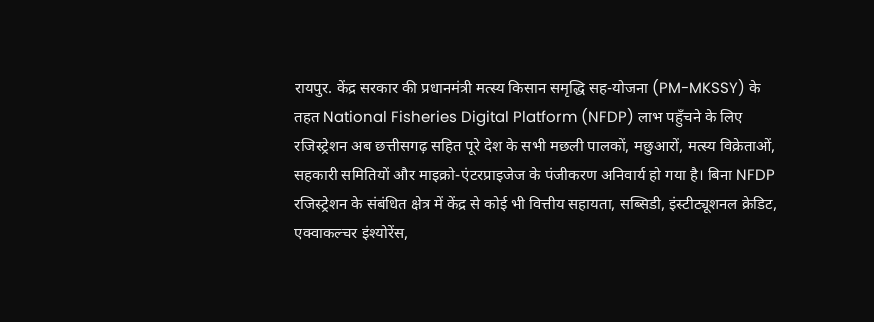रायपुर. केंद्र सरकार की प्रधानमंत्री मत्स्य किसान समृद्धि सह-योजना (PM-MKSSY) के तहत National Fisheries Digital Platform (NFDP) लाभ पहुँचने के लिए रजिस्ट्रेशन अब छत्तीसगढ़ सहित पूरे देश के सभी मछली पालकों, मछुआरों, मत्स्य विक्रेताओं, सहकारी समितियों और माइक्रो-एंटरप्राइजेज के पंजीकरण अनिवार्य हो गया है। बिना NFDP रजिस्ट्रेशन के संबंधित क्षेत्र में केंद्र से कोई भी वित्तीय सहायता, सब्सिडी, इंस्टीट्यूशनल क्रेडिट, एक्वाकल्चर इंश्योरेंस,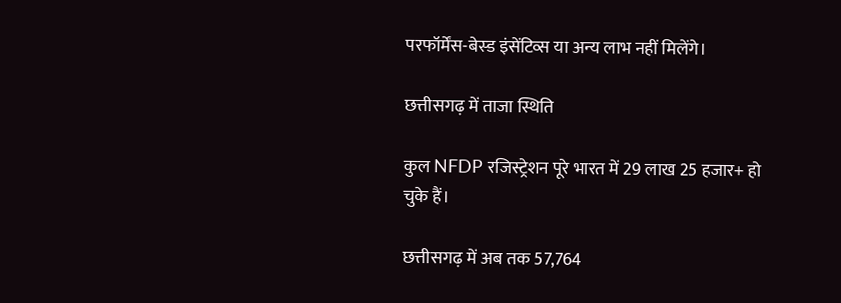परफॉर्मेंस-बेस्ड इंसेंटिव्स या अन्य लाभ नहीं मिलेंगे।

छत्तीसगढ़ में ताजा स्थिति

कुल NFDP रजिस्ट्रेशन पूरे भारत में 29 लाख 25 हजार+ हो चुके हैं।

छत्तीसगढ़ में अब तक 57,764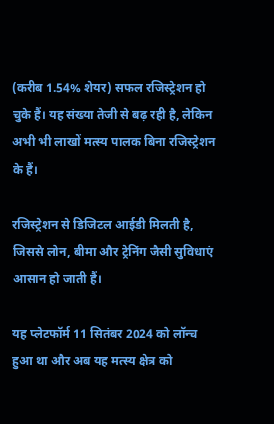(करीब 1.54% शेयर) सफल रजिस्ट्रेशन हो चुके हैं। यह संख्या तेजी से बढ़ रही है, लेकिन अभी भी लाखों मत्स्य पालक बिना रजिस्ट्रेशन के हैं।

रजिस्ट्रेशन से डिजिटल आईडी मिलती है, जिससे लोन, बीमा और ट्रेनिंग जैसी सुविधाएं आसान हो जाती हैं।

यह प्लेटफॉर्म 11 सितंबर 2024 को लॉन्च हुआ था और अब यह मत्स्य क्षेत्र को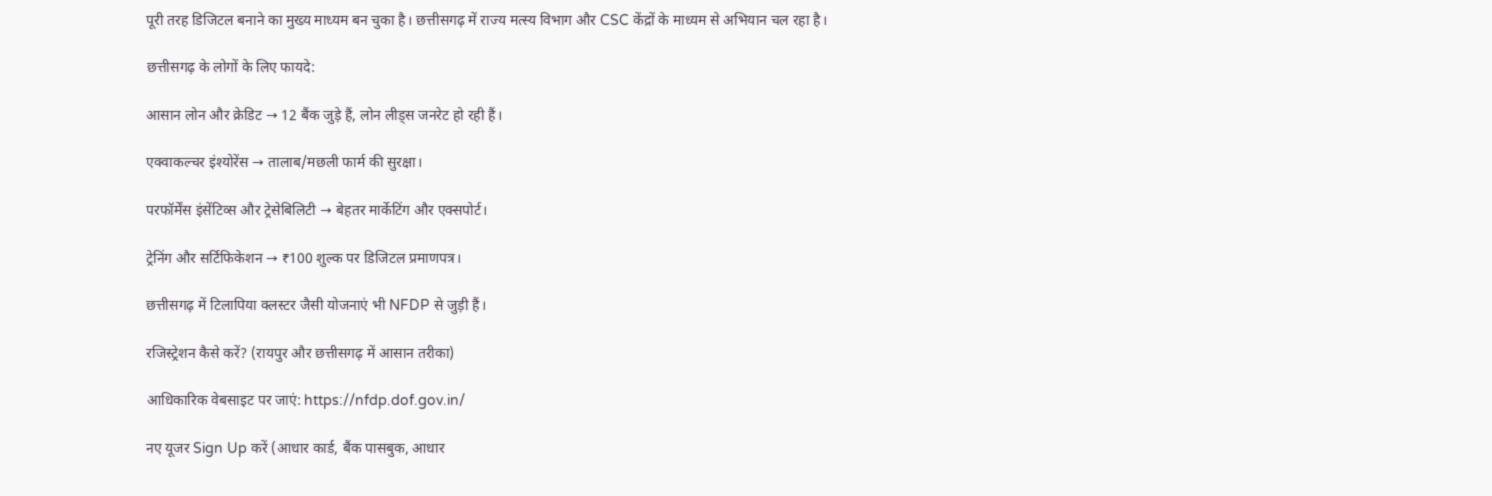पूरी तरह डिजिटल बनाने का मुख्य माध्यम बन चुका है। छत्तीसगढ़ में राज्य मत्स्य विभाग और CSC केंद्रों के माध्यम से अभियान चल रहा है।

छत्तीसगढ़ के लोगों के लिए फायदे:

आसान लोन और क्रेडिट → 12 बैंक जुड़े हैं, लोन लीड्स जनरेट हो रही हैं।

एक्वाकल्चर इंश्योरेंस → तालाब/मछली फार्म की सुरक्षा।

परफॉर्मेंस इंसेंटिव्स और ट्रेसेबिलिटी → बेहतर मार्केटिंग और एक्सपोर्ट।

ट्रेनिंग और सर्टिफिकेशन → ₹100 शुल्क पर डिजिटल प्रमाणपत्र।

छत्तीसगढ़ में टिलापिया क्लस्टर जैसी योजनाएं भी NFDP से जुड़ी हैं।

रजिस्ट्रेशन कैसे करें? (रायपुर और छत्तीसगढ़ में आसान तरीका)

आधिकारिक वेबसाइट पर जाएं: https://nfdp.dof.gov.in/

नए यूजर Sign Up करें (आधार कार्ड, बैंक पासबुक, आधार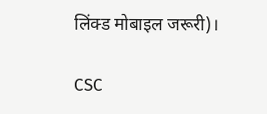लिंक्ड मोबाइल जरूरी)।

CSC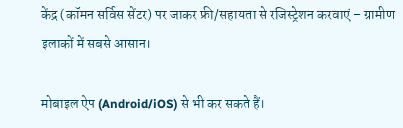केंद्र (कॉमन सर्विस सेंटर) पर जाकर फ्री/सहायता से रजिस्ट्रेशन करवाएं – ग्रामीण इलाकों में सबसे आसान।

मोबाइल ऐप (Android/iOS) से भी कर सकते हैं।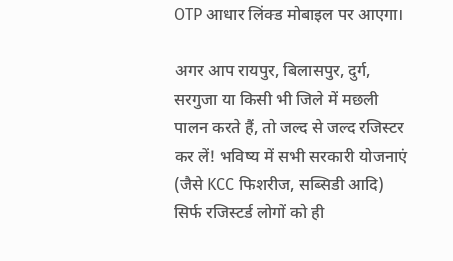OTP आधार लिंक्ड मोबाइल पर आएगा।

अगर आप रायपुर, बिलासपुर, दुर्ग, सरगुजा या किसी भी जिले में मछली पालन करते हैं, तो जल्द से जल्द रजिस्टर कर लें! भविष्य में सभी सरकारी योजनाएं (जैसे KCC फिशरीज, सब्सिडी आदि) सिर्फ रजिस्टर्ड लोगों को ही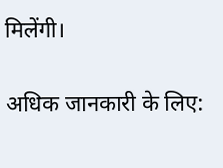मिलेंगी।

अधिक जानकारी के लिए: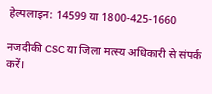हेल्पलाइन: 14599 या 1800-425-1660

नजदीकी CSC या जिला मत्स्य अधिकारी से संपर्क करें।